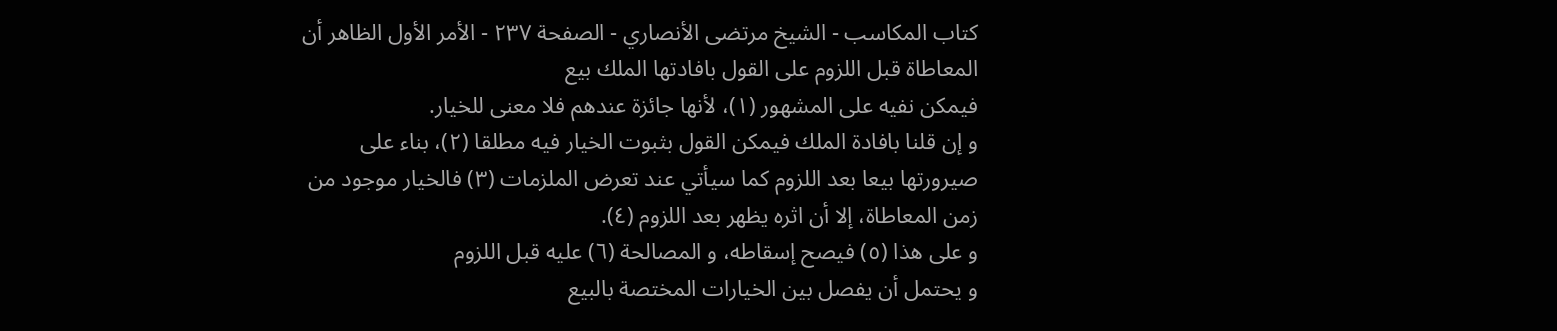كتاب المكاسب - الشيخ مرتضى الأنصاري - الصفحة ٢٣٧ - الأمر الأول الظاهر أن المعاطاة قبل اللزوم على القول بافادتها الملك بيع
فيمكن نفيه على المشهور (١)، لأنها جائزة عندهم فلا معنى للخيار.
و إن قلنا بافادة الملك فيمكن القول بثبوت الخيار فيه مطلقا (٢)، بناء على صيرورتها بيعا بعد اللزوم كما سيأتي عند تعرض الملزمات (٣) فالخيار موجود من زمن المعاطاة، إلا أن اثره يظهر بعد اللزوم (٤).
و على هذا (٥) فيصح إسقاطه، و المصالحة (٦) عليه قبل اللزوم
و يحتمل أن يفصل بين الخيارات المختصة بالبيع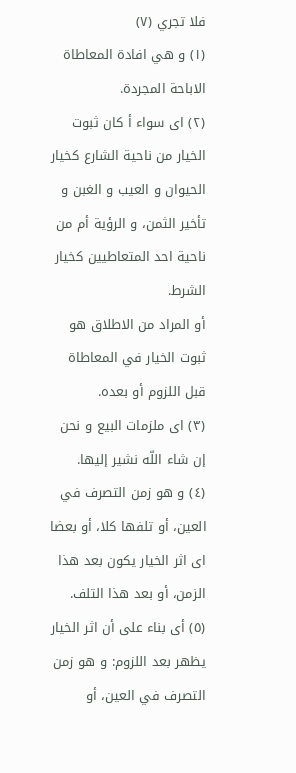فلا تجري (٧)
(١) و هي افادة المعاطاة الاباحة المجردة.
(٢) اى سواء أ كان ثبوت الخيار من ناحية الشارع كخيار الحيوان و العيب و الغبن و تأخير الثمن، و الرؤية أم من ناحية احد المتعاطيين كخيار الشرط.
أو المراد من الاطلاق هو ثبوت الخيار في المعاطاة قبل اللزوم أو بعده.
(٣) اى ملزمات البيع و نحن إن شاء اللّه نشير إليها.
(٤) و هو زمن التصرف في العين، أو تلفها كلا، أو بعضا اى اثر الخيار يكون بعد هذا الزمن، أو بعد هذا التلف.
(٥) أى بناء على أن اثر الخيار يظهر بعد اللزوم: و هو زمن التصرف في العين، أو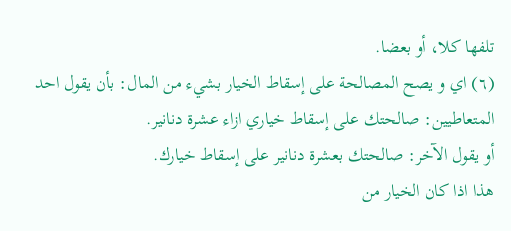تلفها كلا، أو بعضا.
(٦) اي و يصح المصالحة على إسقاط الخيار بشيء من المال: بأن يقول احد المتعاطيين: صالحتك على إسقاط خياري ازاء عشرة دنانير.
أو يقول الآخر: صالحتك بعشرة دنانير على إسقاط خيارك.
هذا اذا كان الخيار من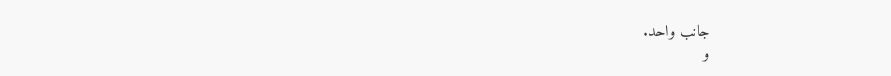جانب واحد.
و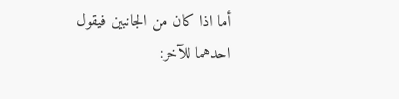أما اذا كان من الجانبين فيقول احدهما للآخر: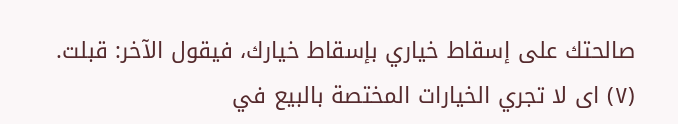صالحتك على إسقاط خياري بإسقاط خيارك، فيقول الآخر: قبلت.
(٧) اى لا تجري الخيارات المختصة بالبيع في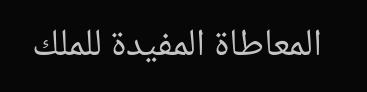المعاطاة المفيدة للملك